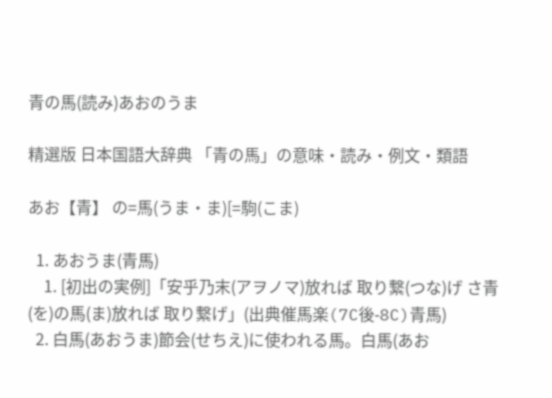青の馬(読み)あおのうま

精選版 日本国語大辞典 「青の馬」の意味・読み・例文・類語

あお【青】 の=馬(うま・ま)[=駒(こま)

  1. あおうま(青馬)
    1. [初出の実例]「安乎乃末(アヲノマ)放れば 取り繋(つな)げ さ青(を)の馬(ま)放れば 取り繋げ」(出典催馬楽(7C後‐8C)青馬)
  2. 白馬(あおうま)節会(せちえ)に使われる馬。白馬(あお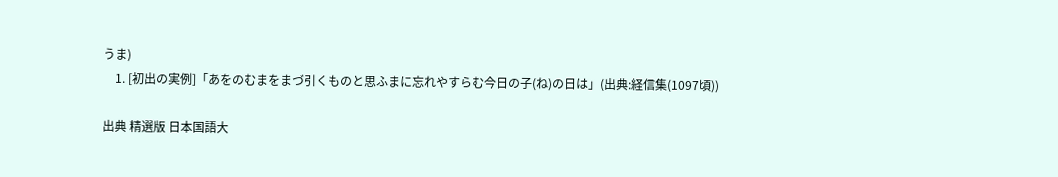うま)
    1. [初出の実例]「あをのむまをまづ引くものと思ふまに忘れやすらむ今日の子(ね)の日は」(出典:経信集(1097頃))

出典 精選版 日本国語大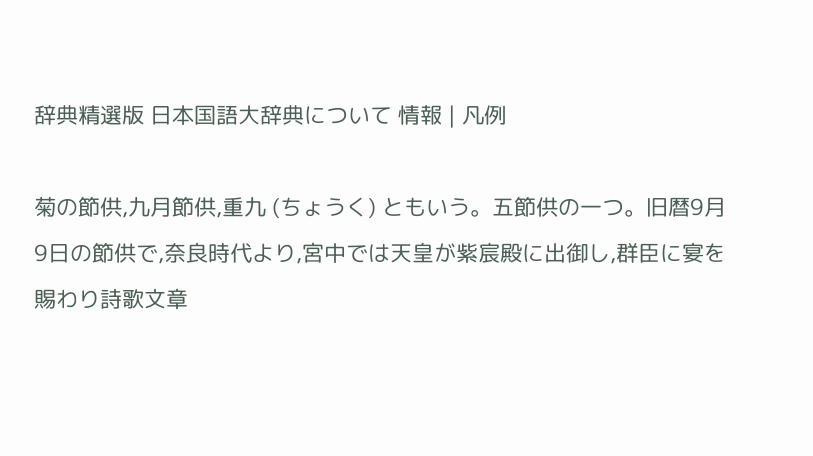辞典精選版 日本国語大辞典について 情報 | 凡例

菊の節供,九月節供,重九 (ちょうく) ともいう。五節供の一つ。旧暦9月9日の節供で,奈良時代より,宮中では天皇が紫宸殿に出御し,群臣に宴を賜わり詩歌文章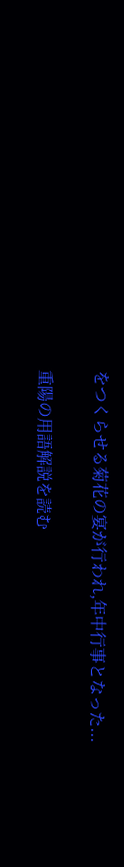をつくらせる菊花の宴が行われ,年中行事となった...

重陽の用語解説を読む